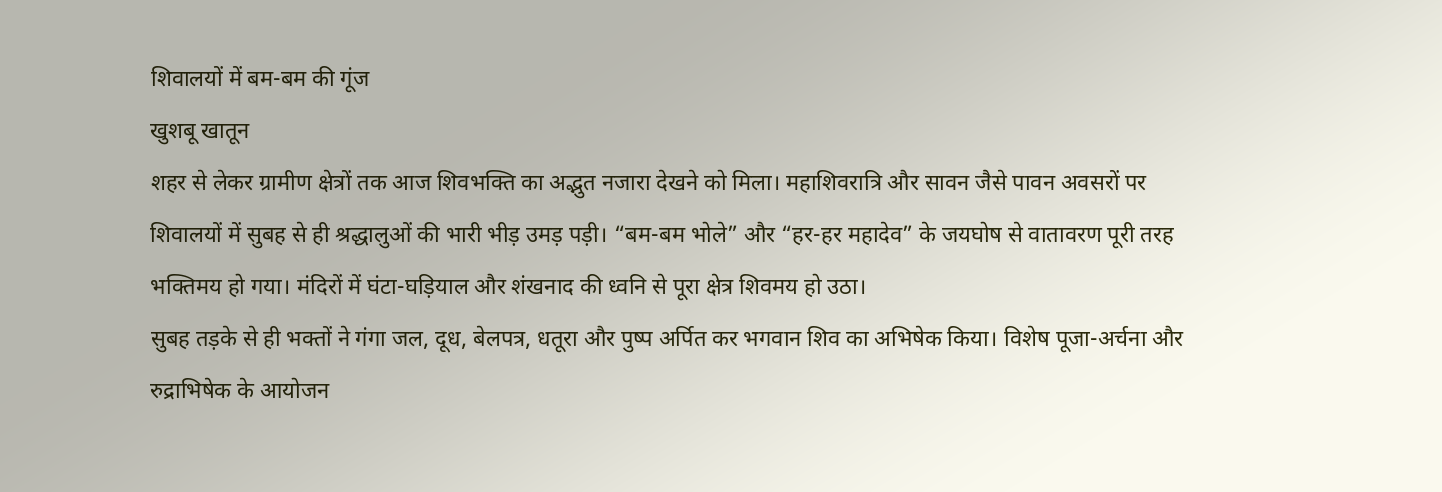शिवालयों में बम-बम की गूंज
खुशबू खातून
शहर से लेकर ग्रामीण क्षेत्रों तक आज शिवभक्ति का अद्भुत नजारा देखने को मिला। महाशिवरात्रि और सावन जैसे पावन अवसरों पर शिवालयों में सुबह से ही श्रद्धालुओं की भारी भीड़ उमड़ पड़ी। “बम-बम भोले” और “हर-हर महादेव” के जयघोष से वातावरण पूरी तरह भक्तिमय हो गया। मंदिरों में घंटा-घड़ियाल और शंखनाद की ध्वनि से पूरा क्षेत्र शिवमय हो उठा।
सुबह तड़के से ही भक्तों ने गंगा जल, दूध, बेलपत्र, धतूरा और पुष्प अर्पित कर भगवान शिव का अभिषेक किया। विशेष पूजा-अर्चना और रुद्राभिषेक के आयोजन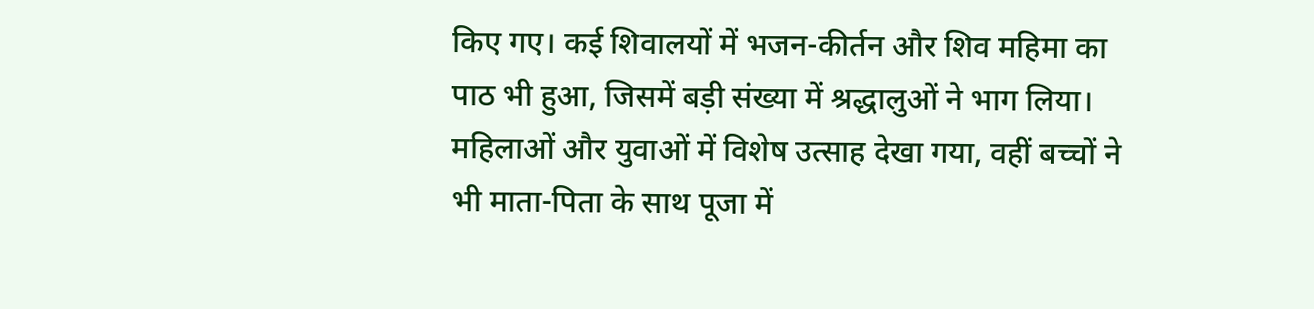किए गए। कई शिवालयों में भजन-कीर्तन और शिव महिमा का पाठ भी हुआ, जिसमें बड़ी संख्या में श्रद्धालुओं ने भाग लिया। महिलाओं और युवाओं में विशेष उत्साह देखा गया, वहीं बच्चों ने भी माता-पिता के साथ पूजा में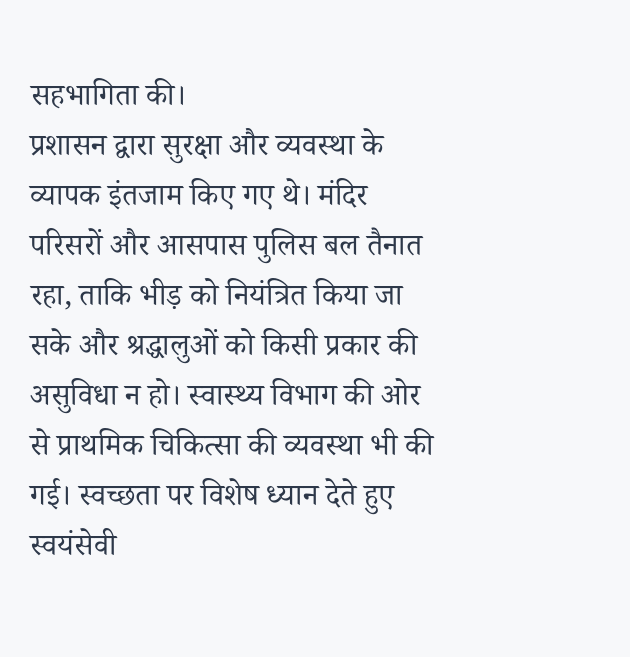सहभागिता की।
प्रशासन द्वारा सुरक्षा और व्यवस्था के व्यापक इंतजाम किए गए थे। मंदिर परिसरों और आसपास पुलिस बल तैनात रहा, ताकि भीड़ को नियंत्रित किया जा सके और श्रद्धालुओं को किसी प्रकार की असुविधा न हो। स्वास्थ्य विभाग की ओर से प्राथमिक चिकित्सा की व्यवस्था भी की गई। स्वच्छता पर विशेष ध्यान देते हुए स्वयंसेवी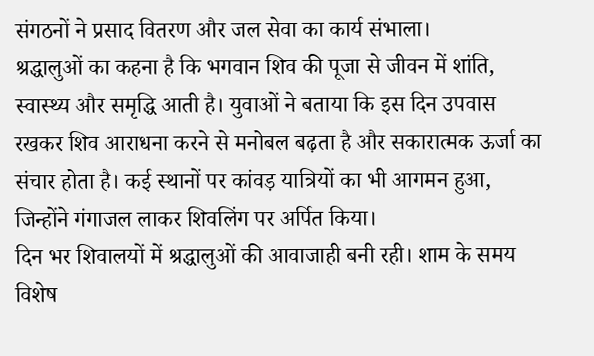संगठनों ने प्रसाद वितरण और जल सेवा का कार्य संभाला।
श्रद्धालुओं का कहना है कि भगवान शिव की पूजा से जीवन में शांति, स्वास्थ्य और समृद्धि आती है। युवाओं ने बताया कि इस दिन उपवास रखकर शिव आराधना करने से मनोबल बढ़ता है और सकारात्मक ऊर्जा का संचार होता है। कई स्थानों पर कांवड़ यात्रियों का भी आगमन हुआ, जिन्होंने गंगाजल लाकर शिवलिंग पर अर्पित किया।
दिन भर शिवालयों में श्रद्धालुओं की आवाजाही बनी रही। शाम के समय विशेष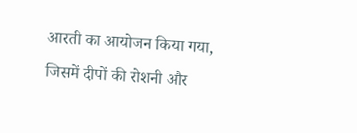आरती का आयोजन किया गया, जिसमें दीपों की रोशनी और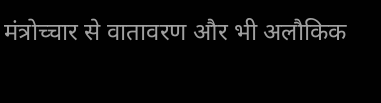मंत्रोच्चार से वातावरण और भी अलौकिक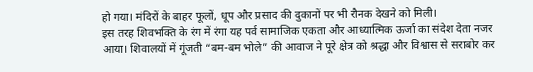हो गया। मंदिरों के बाहर फूलों, धूप और प्रसाद की दुकानों पर भी रौनक देखने को मिली।
इस तरह शिवभक्ति के रंग में रंगा यह पर्व सामाजिक एकता और आध्यात्मिक ऊर्जा का संदेश देता नजर आया। शिवालयों में गूंजती “बम-बम भोले” की आवाज ने पूरे क्षेत्र को श्रद्धा और विश्वास से सराबोर कर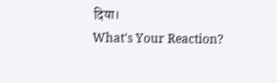दिया।
What's Your Reaction?